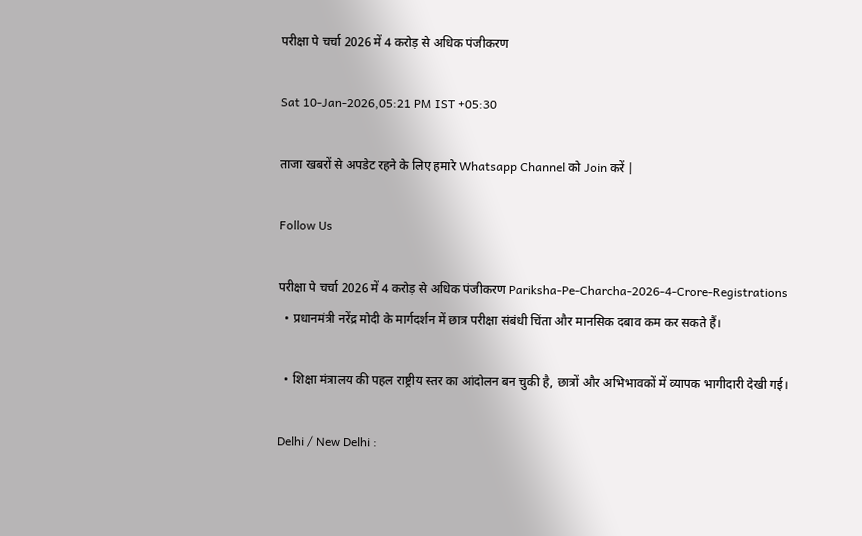परीक्षा पे चर्चा 2026 में 4 करोड़ से अधिक पंजीकरण

Sat 10-Jan-2026,05:21 PM IST +05:30

ताजा खबरों से अपडेट रहने के लिए हमारे Whatsapp Channel को Join करें |

Follow Us

परीक्षा पे चर्चा 2026 में 4 करोड़ से अधिक पंजीकरण Pariksha-Pe-Charcha-2026-4-Crore-Registrations
  • प्रधानमंत्री नरेंद्र मोदी के मार्गदर्शन में छात्र परीक्षा संबंधी चिंता और मानसिक दबाव कम कर सकते हैं।

  • शिक्षा मंत्रालय की पहल राष्ट्रीय स्तर का आंदोलन बन चुकी है, छात्रों और अभिभावकों में व्यापक भागीदारी देखी गई।

Delhi / New Delhi :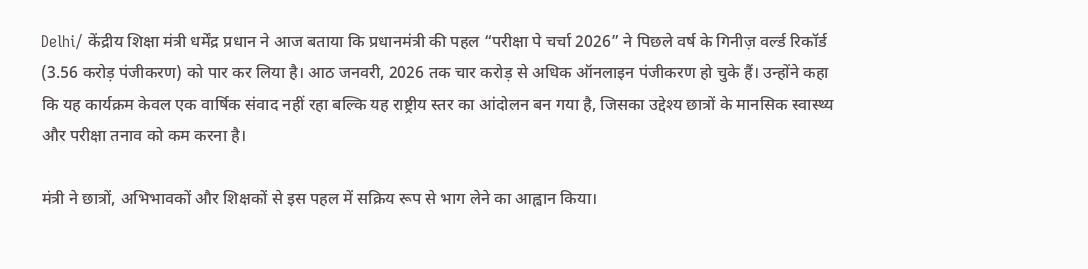Delhi/ केंद्रीय शिक्षा मंत्री धर्मेंद्र प्रधान ने आज बताया कि प्रधानमंत्री की पहल “परीक्षा पे चर्चा 2026” ने पिछले वर्ष के गिनीज़ वर्ल्ड रिकॉर्ड (3.56 करोड़ पंजीकरण) को पार कर लिया है। आठ जनवरी, 2026 तक चार करोड़ से अधिक ऑनलाइन पंजीकरण हो चुके हैं। उन्होंने कहा कि यह कार्यक्रम केवल एक वार्षिक संवाद नहीं रहा बल्कि यह राष्ट्रीय स्तर का आंदोलन बन गया है, जिसका उद्देश्य छात्रों के मानसिक स्वास्थ्य और परीक्षा तनाव को कम करना है।

मंत्री ने छात्रों, अभिभावकों और शिक्षकों से इस पहल में सक्रिय रूप से भाग लेने का आह्वान किया।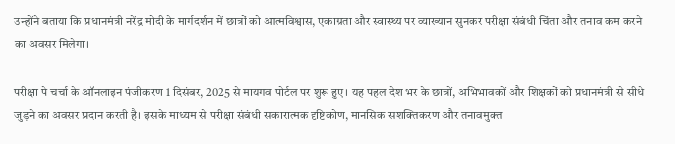उन्होंने बताया कि प्रधानमंत्री नरेंद्र मोदी के मार्गदर्शन में छात्रों को आत्मविश्वास, एकाग्रता और स्वास्थ्य पर व्याख्यान सुनकर परीक्षा संबंधी चिंता और तनाव कम करने का अवसर मिलेगा।

परीक्षा पे चर्चा के ऑनलाइन पंजीकरण 1 दिसंबर, 2025 से मायगव पोर्टल पर शुरू हुए। यह पहल देश भर के छात्रों, अभिभावकों और शिक्षकों को प्रधानमंत्री से सीधे जुड़ने का अवसर प्रदान करती है। इसके माध्यम से परीक्षा संबंधी सकारात्मक दृष्टिकोण, मानसिक सशक्तिकरण और तनावमुक्त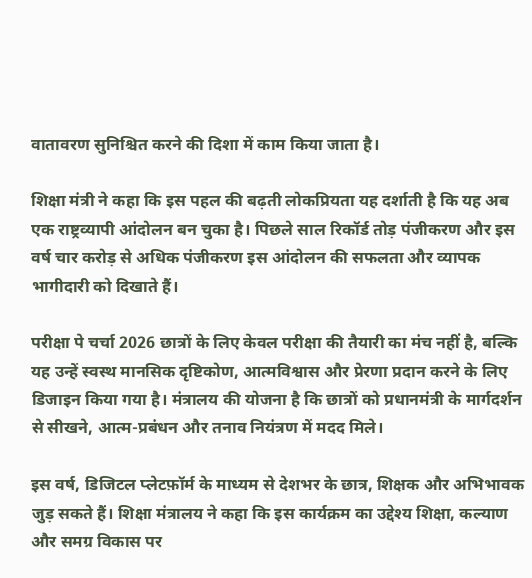वातावरण सुनिश्चित करने की दिशा में काम किया जाता है।

शिक्षा मंत्री ने कहा कि इस पहल की बढ़ती लोकप्रियता यह दर्शाती है कि यह अब एक राष्ट्रव्यापी आंदोलन बन चुका है। पिछले साल रिकॉर्ड तोड़ पंजीकरण और इस वर्ष चार करोड़ से अधिक पंजीकरण इस आंदोलन की सफलता और व्यापक भागीदारी को दिखाते हैं।

परीक्षा पे चर्चा 2026 छात्रों के लिए केवल परीक्षा की तैयारी का मंच नहीं है, बल्कि यह उन्हें स्वस्थ मानसिक दृष्टिकोण, आत्मविश्वास और प्रेरणा प्रदान करने के लिए डिजाइन किया गया है। मंत्रालय की योजना है कि छात्रों को प्रधानमंत्री के मार्गदर्शन से सीखने, आत्म-प्रबंधन और तनाव नियंत्रण में मदद मिले।

इस वर्ष, डिजिटल प्लेटफ़ॉर्म के माध्यम से देशभर के छात्र, शिक्षक और अभिभावक जुड़ सकते हैं। शिक्षा मंत्रालय ने कहा कि इस कार्यक्रम का उद्देश्य शिक्षा, कल्याण और समग्र विकास पर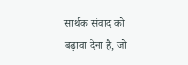सार्थक संवाद को बढ़ावा देना है, जो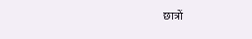छात्रों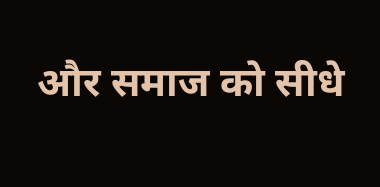और समाज को सीधे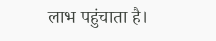लाभ पहुंचाता है।